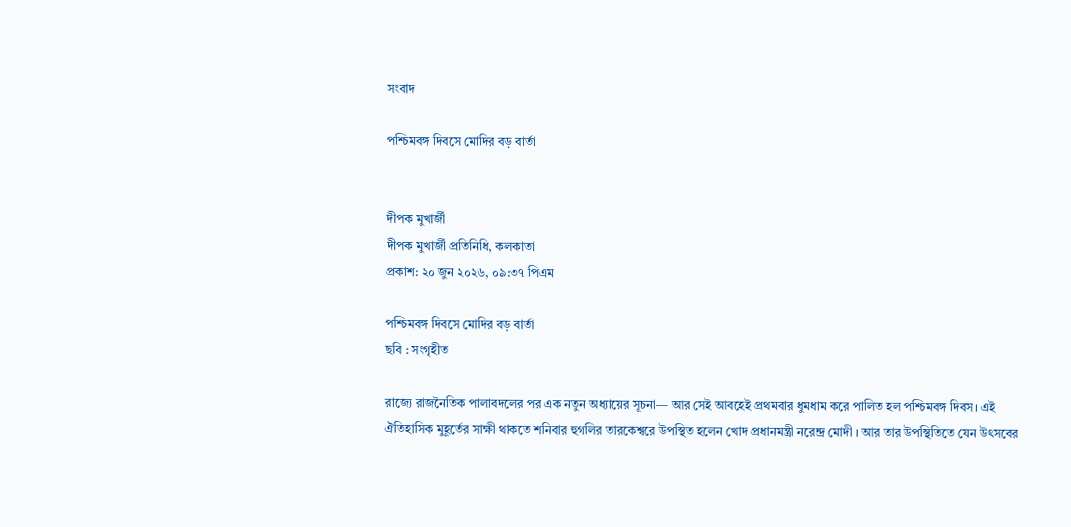সংবাদ

পশ্চিমবঙ্গ দিবসে মোদির বড় বার্তা


দীপক মুখার্জী
দীপক মুখার্জী প্রতিনিধি, কলকাতা
প্রকাশ: ২০ জুন ২০২৬, ০৯:৩৭ পিএম

পশ্চিমবঙ্গ দিবসে মোদির বড় বার্তা
ছবি : সংগৃহীত

রাজ্যে রাজনৈতিক পালাবদলের পর এক নতুন অধ্যায়ের সূচনা— আর সেই আবহেই প্রথমবার ধুমধাম করে পালিত হল পশ্চিমবঙ্গ দিবস। এই ঐতিহাসিক মুহূর্তের সাক্ষী থাকতে শনিবার হুগলির তারকেশ্বরে উপস্থিত হলেন খোদ প্রধানমন্ত্রী নরেন্দ্র মোদী । আর তার উপস্থিতিতে যেন উৎসবের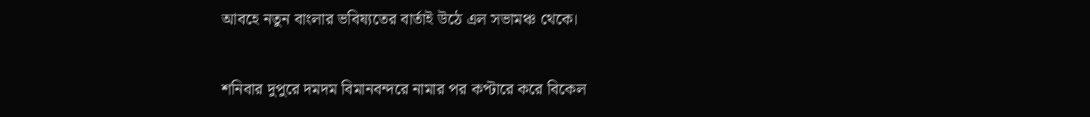আবহে নতুন বাংলার ভবিষ্যতের বার্তাই উঠে এল সভামঞ্চ থেকে।

শনিবার দুপুরে দমদম বিমানবন্দরে নামার পর কপ্টারে করে বিকেল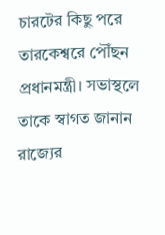চারটের কিছু পরে তারকেশ্বরে পৌঁছন প্রধানমন্ত্রী। সভাস্থলে তাকে স্বাগত জানান রাজ্যের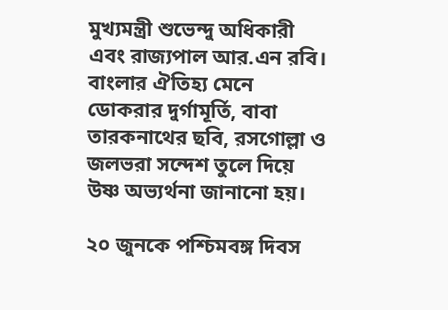মুখ্যমন্ত্রী শুভেন্দু অধিকারী এবং রাজ্যপাল আর.এন রবি। বাংলার ঐতিহ্য মেনে ডোকরার দুর্গামূর্তি, বাবা তারকনাথের ছবি, রসগোল্লা ও জলভরা সন্দেশ তুলে দিয়ে উষ্ণ অভ্যর্থনা জানানো হয়।

২০ জুনকে পশ্চিমবঙ্গ দিবস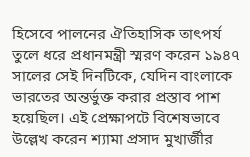হিসেবে পালনের ঐতিহাসিক তাৎপর্য তুলে ধরে প্রধানমন্ত্রী স্মরণ করেন ১৯৪৭ সালের সেই দিনটিকে, যেদিন বাংলাকে ভারতের অন্তর্ভুক্ত করার প্রস্তাব পাশ হয়েছিল। এই প্রেক্ষাপটে বিশেষভাবে উল্লেখ করেন শ্যামা প্রসাদ মুখার্জীর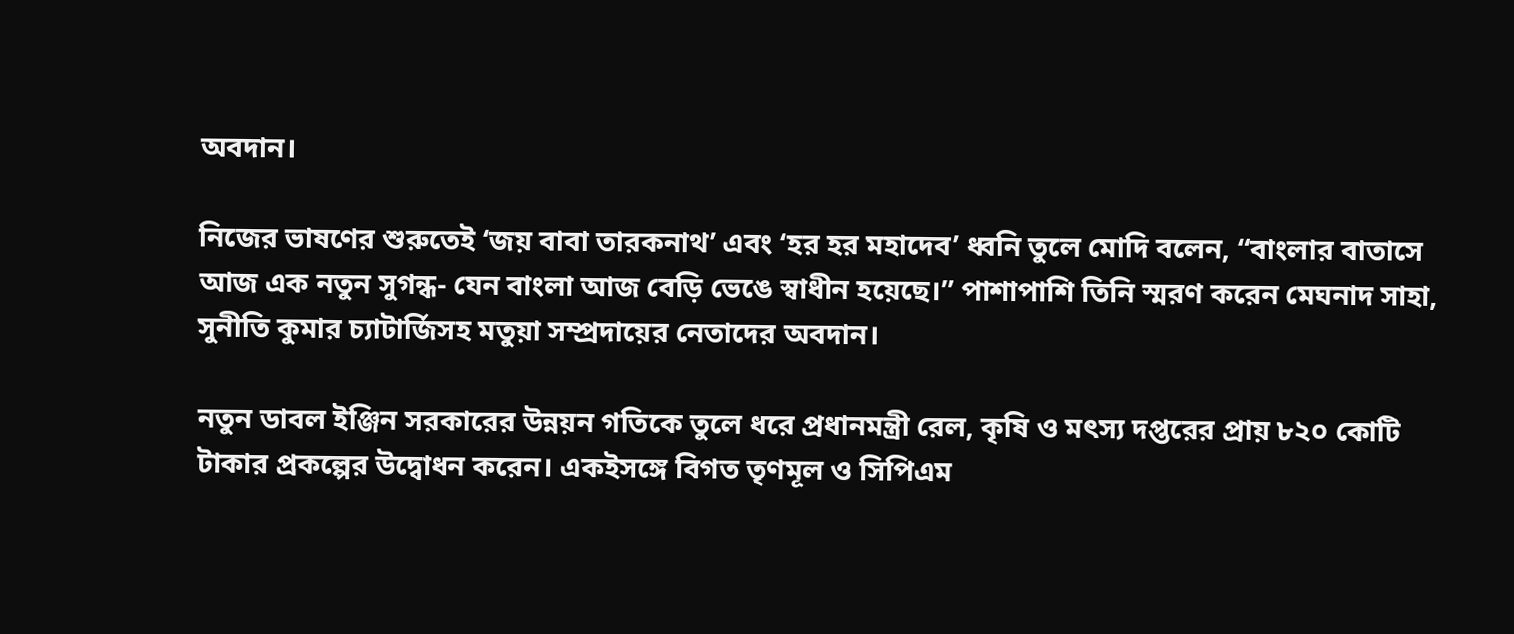অবদান।

নিজের ভাষণের শুরুতেই ‘জয় বাবা তারকনাথ’ এবং ‘হর হর মহাদেব’ ধ্বনি তুলে মোদি বলেন, “বাংলার বাতাসে আজ এক নতুন সুগন্ধ- যেন বাংলা আজ বেড়ি ভেঙে স্বাধীন হয়েছে।” পাশাপাশি তিনি স্মরণ করেন মেঘনাদ সাহা, সুনীতি কুমার চ্যাটার্জিসহ মতুয়া সম্প্রদায়ের নেতাদের অবদান।

নতুন ডাবল ইঞ্জিন সরকারের উন্নয়ন গতিকে তুলে ধরে প্রধানমন্ত্রী রেল, কৃষি ও মৎস্য দপ্তরের প্রায় ৮২০ কোটি টাকার প্রকল্পের উদ্বোধন করেন। একইসঙ্গে বিগত তৃণমূল ও সিপিএম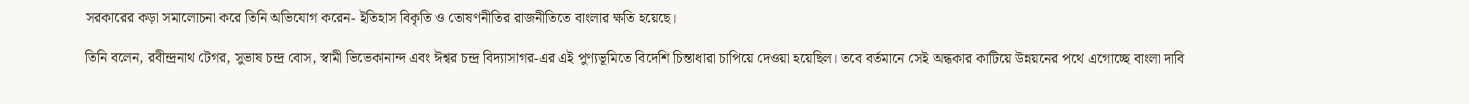সরকারের কড়া সমালোচনা করে তিনি অভিযোগ করেন- ইতিহাস বিকৃতি ও তোষণনীতির রাজনীতিতে বাংলার ক্ষতি হয়েছে।

তিনি বলেন, রবীন্দ্রনাথ টেগর, সুভাষ চন্দ্র বোস, স্বামী ভিভেকানান্দ এবং ঈশ্বর চন্দ্র বিদ্যাসাগর-এর এই পুণ্যভূমিতে বিদেশি চিন্তাধারা চাপিয়ে দেওয়া হয়েছিল। তবে বর্তমানে সেই অন্ধকার কাটিয়ে উন্নয়নের পথে এগোচ্ছে বাংলা দাবি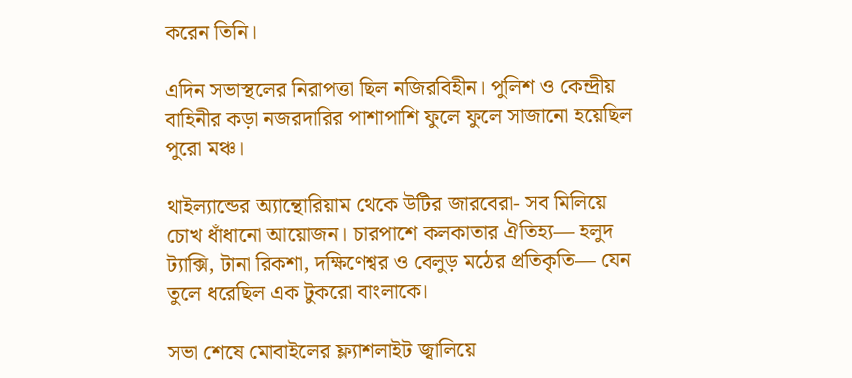করেন তিনি।

এদিন সভাস্থলের নিরাপত্তা ছিল নজিরবিহীন। পুলিশ ও কেন্দ্রীয় বাহিনীর কড়া নজরদারির পাশাপাশি ফুলে ফুলে সাজানো হয়েছিল পুরো মঞ্চ।

থাইল্যান্ডের অ্যান্থোরিয়াম থেকে উটির জারবেরা- সব মিলিয়ে চোখ ধাঁধানো আয়োজন। চারপাশে কলকাতার ঐতিহ্য— হলুদ ট্যাক্সি, টানা রিকশা, দক্ষিণেশ্বর ও বেলুড় মঠের প্রতিকৃতি— যেন তুলে ধরেছিল এক টুকরো বাংলাকে।

সভা শেষে মোবাইলের ফ্ল্যাশলাইট জ্বালিয়ে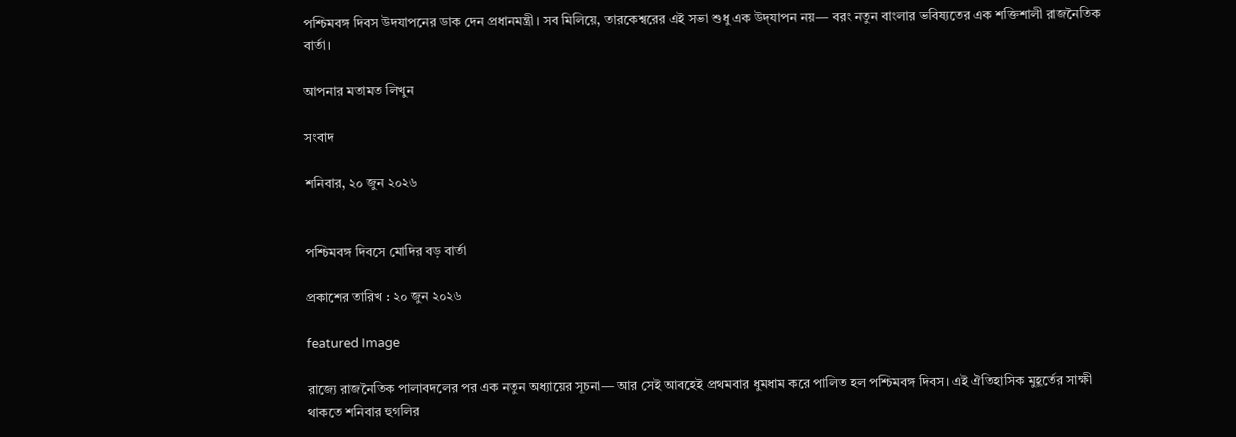পশ্চিমবঙ্গ দিবস উদযাপনের ডাক দেন প্রধানমন্ত্রী। সব মিলিয়ে, তারকেশ্বরের এই সভা শুধু এক উদ্‌যাপন নয়— বরং নতুন বাংলার ভবিষ্যতের এক শক্তিশালী রাজনৈতিক বার্তা।

আপনার মতামত লিখুন

সংবাদ

শনিবার, ২০ জুন ২০২৬


পশ্চিমবঙ্গ দিবসে মোদির বড় বার্তা

প্রকাশের তারিখ : ২০ জুন ২০২৬

featured Image

রাজ্যে রাজনৈতিক পালাবদলের পর এক নতুন অধ্যায়ের সূচনা— আর সেই আবহেই প্রথমবার ধুমধাম করে পালিত হল পশ্চিমবঙ্গ দিবস। এই ঐতিহাসিক মুহূর্তের সাক্ষী থাকতে শনিবার হুগলির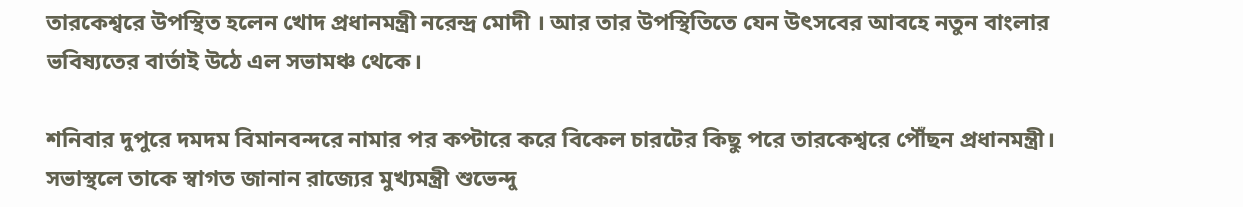তারকেশ্বরে উপস্থিত হলেন খোদ প্রধানমন্ত্রী নরেন্দ্র মোদী । আর তার উপস্থিতিতে যেন উৎসবের আবহে নতুন বাংলার ভবিষ্যতের বার্তাই উঠে এল সভামঞ্চ থেকে।

শনিবার দুপুরে দমদম বিমানবন্দরে নামার পর কপ্টারে করে বিকেল চারটের কিছু পরে তারকেশ্বরে পৌঁছন প্রধানমন্ত্রী। সভাস্থলে তাকে স্বাগত জানান রাজ্যের মুখ্যমন্ত্রী শুভেন্দু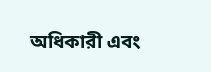অধিকারী এবং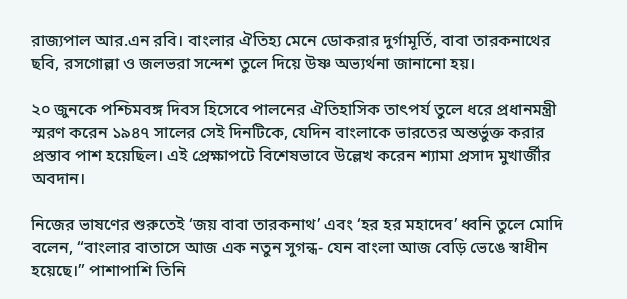রাজ্যপাল আর.এন রবি। বাংলার ঐতিহ্য মেনে ডোকরার দুর্গামূর্তি, বাবা তারকনাথের ছবি, রসগোল্লা ও জলভরা সন্দেশ তুলে দিয়ে উষ্ণ অভ্যর্থনা জানানো হয়।

২০ জুনকে পশ্চিমবঙ্গ দিবস হিসেবে পালনের ঐতিহাসিক তাৎপর্য তুলে ধরে প্রধানমন্ত্রী স্মরণ করেন ১৯৪৭ সালের সেই দিনটিকে, যেদিন বাংলাকে ভারতের অন্তর্ভুক্ত করার প্রস্তাব পাশ হয়েছিল। এই প্রেক্ষাপটে বিশেষভাবে উল্লেখ করেন শ্যামা প্রসাদ মুখার্জীর অবদান।

নিজের ভাষণের শুরুতেই ‘জয় বাবা তারকনাথ’ এবং ‘হর হর মহাদেব’ ধ্বনি তুলে মোদি বলেন, “বাংলার বাতাসে আজ এক নতুন সুগন্ধ- যেন বাংলা আজ বেড়ি ভেঙে স্বাধীন হয়েছে।” পাশাপাশি তিনি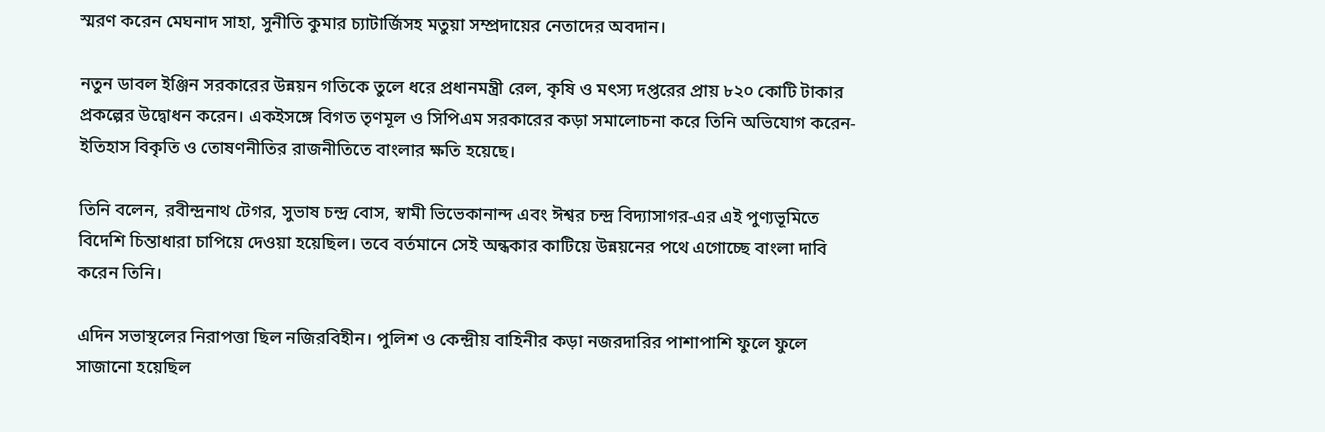স্মরণ করেন মেঘনাদ সাহা, সুনীতি কুমার চ্যাটার্জিসহ মতুয়া সম্প্রদায়ের নেতাদের অবদান।

নতুন ডাবল ইঞ্জিন সরকারের উন্নয়ন গতিকে তুলে ধরে প্রধানমন্ত্রী রেল, কৃষি ও মৎস্য দপ্তরের প্রায় ৮২০ কোটি টাকার প্রকল্পের উদ্বোধন করেন। একইসঙ্গে বিগত তৃণমূল ও সিপিএম সরকারের কড়া সমালোচনা করে তিনি অভিযোগ করেন- ইতিহাস বিকৃতি ও তোষণনীতির রাজনীতিতে বাংলার ক্ষতি হয়েছে।

তিনি বলেন, রবীন্দ্রনাথ টেগর, সুভাষ চন্দ্র বোস, স্বামী ভিভেকানান্দ এবং ঈশ্বর চন্দ্র বিদ্যাসাগর-এর এই পুণ্যভূমিতে বিদেশি চিন্তাধারা চাপিয়ে দেওয়া হয়েছিল। তবে বর্তমানে সেই অন্ধকার কাটিয়ে উন্নয়নের পথে এগোচ্ছে বাংলা দাবি করেন তিনি।

এদিন সভাস্থলের নিরাপত্তা ছিল নজিরবিহীন। পুলিশ ও কেন্দ্রীয় বাহিনীর কড়া নজরদারির পাশাপাশি ফুলে ফুলে সাজানো হয়েছিল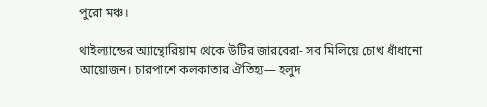পুরো মঞ্চ।

থাইল্যান্ডের অ্যান্থোরিয়াম থেকে উটির জারবেরা- সব মিলিয়ে চোখ ধাঁধানো আয়োজন। চারপাশে কলকাতার ঐতিহ্য— হলুদ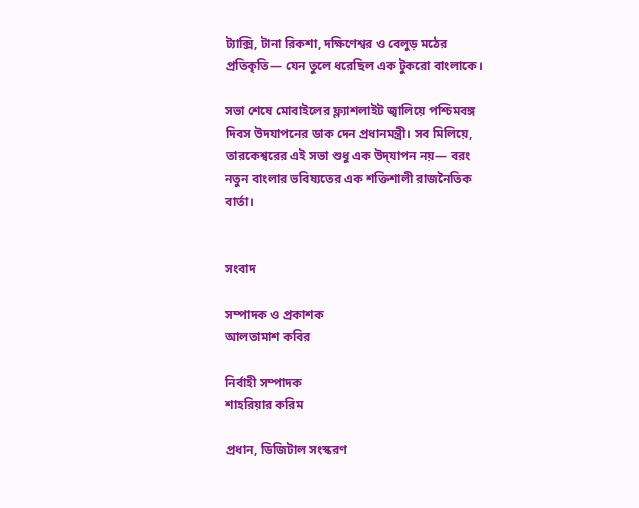ট্যাক্সি, টানা রিকশা, দক্ষিণেশ্বর ও বেলুড় মঠের প্রতিকৃতি— যেন তুলে ধরেছিল এক টুকরো বাংলাকে।

সভা শেষে মোবাইলের ফ্ল্যাশলাইট জ্বালিয়ে পশ্চিমবঙ্গ দিবস উদযাপনের ডাক দেন প্রধানমন্ত্রী। সব মিলিয়ে, তারকেশ্বরের এই সভা শুধু এক উদ্‌যাপন নয়— বরং নতুন বাংলার ভবিষ্যতের এক শক্তিশালী রাজনৈতিক বার্তা।


সংবাদ

সম্পাদক ও প্রকাশক
আলতামাশ কবির

নির্বাহী সম্পাদক
শাহরিয়ার করিম

প্রধান, ডিজিটাল সংস্করণ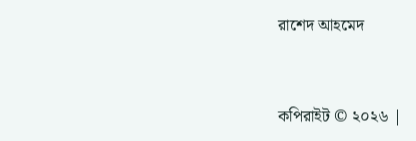রাশেদ আহমেদ


কপিরাইট © ২০২৬ |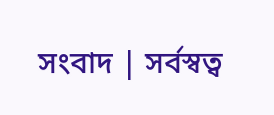সংবাদ | সর্বস্বত্ব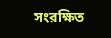সংরক্ষিত